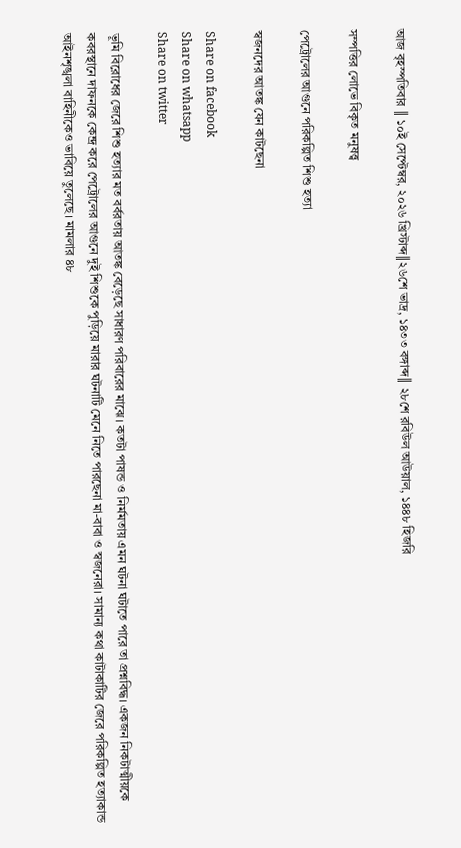আজ বৃহস্পতিবার ║ ১০ই সেপ্টেম্বর, ২০২৬ খ্রিস্টাব্দ║২৬শে ভাদ্র, ১৪৩৩ বঙ্গাব্দ║ ২৮শে রবিউল আউয়াল, ১৪৪৮ হিজরি

সম্পত্তির লোভে বিকৃত মনুষত্ত্ব

পেট্রোলের আগুনে পরিকল্পিত শিশু হত্যা

স্বজনদের আতঙ্ক যেন কাটছেনা

Share on facebook
Share on whatsapp
Share on twitter

ভূমি বিরোধের জেরে শিশু হত্যার মত বর্বরতায় আতঙ্ক বেড়েছে সাধারণ পরিবারের মাঝে। কতটা পাষন্ড ও নির্মমতায় এমন ঘটনা ঘটাতে পারে তা প্রশ্নবিদ্ধ। একজন নিকটাত্মীয়কে কবরস্থানে দাফনকে কেন্দ্র করে পেট্রোলের আগুনে দুই শিশুকে পুড়িয়ে মারার ঘটনাটি মেনে নিতে পারছেনা মা-বাবা ও স্বজনেরা। সামান্য কথা কাটাকাটির জেরে পরিকল্পিত হত্যাকান্ড আইনশৃঙ্খলা বাহিনীকেও ভাবিয়ে তুলেছে। মামলার ৪৮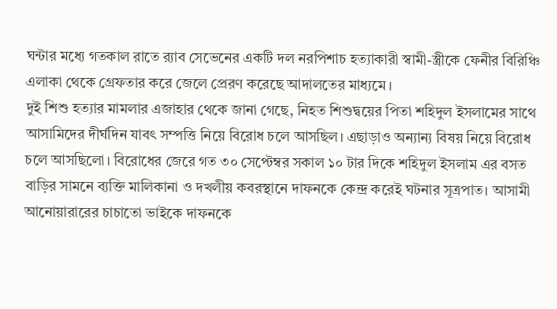ঘন্টার মধ্যে গতকাল রাতে র‌্যাব সেভেনের একটি দল নরপিশাচ হত্যাকারী স্বামী-স্ত্রীকে ফেনীর বিরিঞ্চি এলাকা থেকে গ্রেফতার করে জেলে প্রেরণ করেছে আদালতের মাধ্যমে।
দুই শিশু হত্যার মামলার এজাহার থেকে জানা গেছে, নিহত শিশুদ্বয়ের পিতা শহিদুল ইসলামের সাথে আসামিদের দীর্ঘদিন যাবৎ সম্পত্তি নিয়ে বিরোধ চলে আসছিল। এছাড়াও অন্যান্য বিষয় নিয়ে বিরোধ চলে আসছিলো। বিরোধের জেরে গত ৩০ সেপ্টেম্বর সকাল ১০ টার দিকে শহিদুল ইসলাম এর বসত বাড়ির সামনে ব্যক্তি মালিকানা ও দখলীয় কবরস্থানে দাফনকে কেন্দ্র করেই ঘটনার সূত্রপাত। আসামী আনোয়ারারের চাচাতো ভাইকে দাফনকে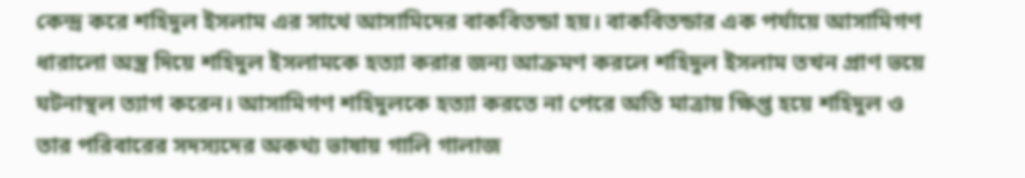কেন্দ্র করে শহিদুল ইসলাম এর সাথে আসামিদের বাকবিতন্ডা হয়। বাকবিতন্ডার এক পর্যায়ে আসামিগণ ধারালো অস্ত্র দিয়ে শহিদুল ইসলামকে হত্যা করার জন্য আক্রমণ করলে শহিদুল ইসলাম তখন প্রাণ ভয়ে ঘটনাস্থল ত্যাগ করেন। আসামিগণ শহিদুলকে হত্যা করতে না পেরে অতি মাত্রায় ক্ষিপ্ত হয়ে শহিদুল ও তার পরিবারের সদস্যদের অকথ্য ভাষায় গালি গালাজ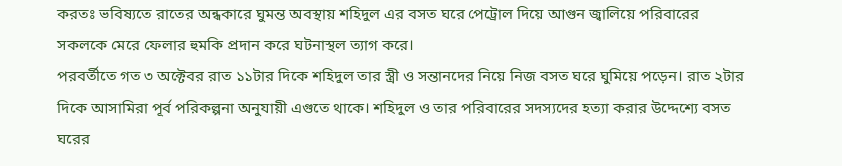করতঃ ভবিষ্যতে রাতের অন্ধকারে ঘুমন্ত অবস্থায় শহিদুল এর বসত ঘরে পেট্রোল দিয়ে আগুন জ্বালিয়ে পরিবারের সকলকে মেরে ফেলার হুমকি প্রদান করে ঘটনাস্থল ত্যাগ করে।
পরবর্তীতে গত ৩ অক্টেবর রাত ১১টার দিকে শহিদুল তার স্ত্রী ও সন্তানদের নিয়ে নিজ বসত ঘরে ঘুমিয়ে পড়েন। রাত ২টার দিকে আসামিরা পূর্ব পরিকল্পনা অনুযায়ী এগুতে থাকে। শহিদুল ও তার পরিবারের সদস্যদের হত্যা করার উদ্দেশ্যে বসত ঘরের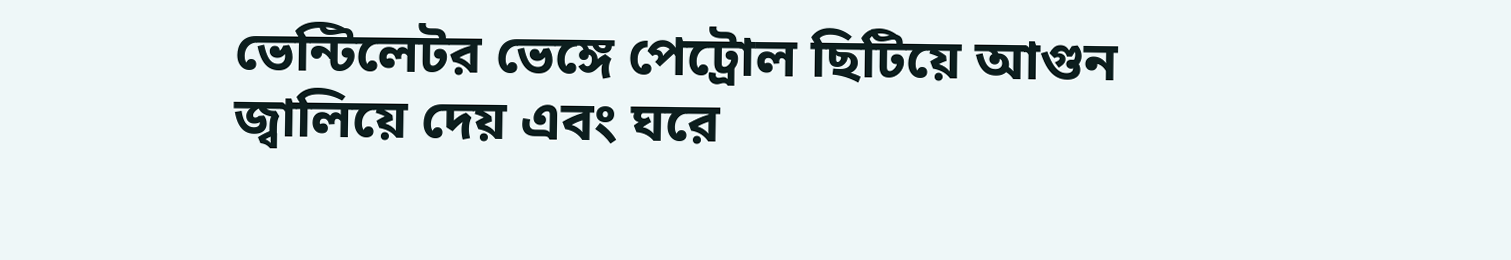ভেন্টিলেটর ভেঙ্গে পেট্রোল ছিটিয়ে আগুন জ্বালিয়ে দেয় এবং ঘরে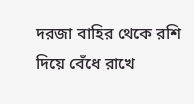দরজা বাহির থেকে রশি দিয়ে বেঁধে রাখে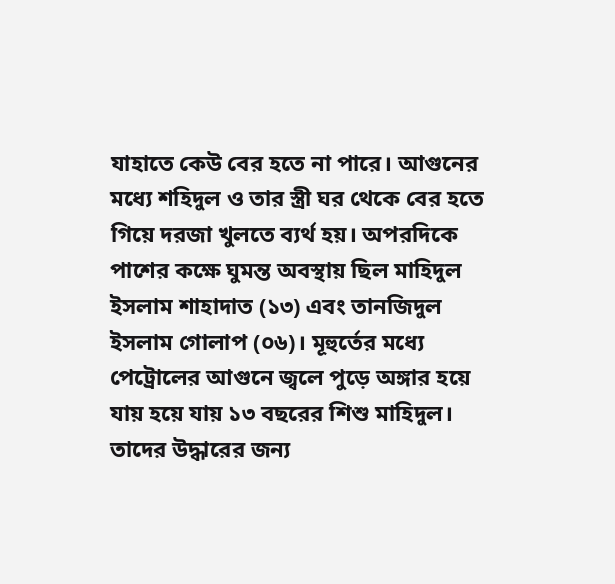যাহাতে কেউ বের হতে না পারে। আগুনের মধ্যে শহিদুল ও তার স্ত্রী ঘর থেকে বের হতে গিয়ে দরজা খুলতে ব্যর্থ হয়। অপরদিকে পাশের কক্ষে ঘুমন্ত অবস্থায় ছিল মাহিদুল ইসলাম শাহাদাত (১৩) এবং তানজিদুল ইসলাম গোলাপ (০৬)। মূহুর্তের মধ্যে পেট্রোলের আগুনে জ্বলে পুড়ে অঙ্গার হয়ে যায় হয়ে যায় ১৩ বছরের শিশু মাহিদুল। তাদের উদ্ধারের জন্য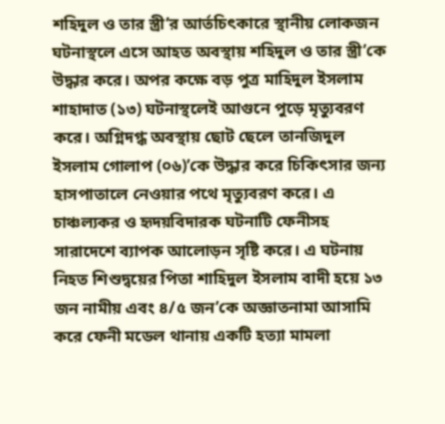শহিদুল ও তার স্ত্রী’র আর্তচিৎকারে স্থানীয় লোকজন ঘটনাস্থলে এসে আহত অবস্থায় শহিদুল ও তার স্ত্রী’কে উদ্ধার করে। অপর কক্ষে বড় পুত্র মাহিদুল ইসলাম শাহাদাত (১৩) ঘটনাস্থলেই আগুনে পুড়ে মৃত্যুবরণ করে। অগ্নিদগ্ধ অবস্থায় ছোট ছেলে তানজিদুল ইসলাম গোলাপ (০৬)’কে উদ্ধার করে চিকিৎসার জন্য হাসপাতালে নেওয়ার পথে মৃত্যুবরণ করে। এ চাঞ্চল্যকর ও হৃদয়বিদারক ঘটনাটি ফেনীসহ সারাদেশে ব্যাপক আলোড়ন সৃষ্টি করে। এ ঘটনায় নিহত শিশুদ্বয়ের পিতা শাহিদুল ইসলাম বাদী হয়ে ১৩ জন নামীয় এবং ৪/৫ জন’কে অজ্ঞাতনামা আসামি করে ফেনী মডেল থানায় একটি হত্যা মামলা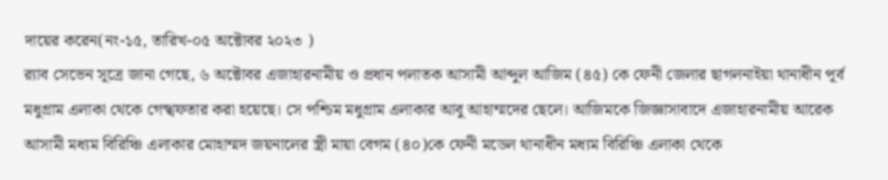দায়ের করেন(নং-১৫, তারিখ-০৫ অক্টোবর ২০২৩ )
র‌্যাব সেভেন সূত্রে জানা গেছে, ৬ অক্টোবর এজাহারনামীয় ও প্রধান পলাতক আসামী আব্দুল আজিম (৪৫) কে ফেনী জেলার ছাগলনাইয়া থানাধীন পূর্ব মধুগ্রাম এলাকা থেকে গেস্খফতার করা হয়েছে। সে পশ্চিম মধুগ্রাম এলাকার আবু আহাম্মদের ছেলে। আজিমকে জিজ্ঞাসাবাদে এজাহারনামীয় আরেক আসামী মধ্যম বিরিঞ্চি এলাকার মোহাম্মদ জয়নালের স্ত্রী মায়া বেগম (৪০)কে ফেনী মডেল থানাধীন মধ্যম বিরিঞ্চি এলাকা থেকে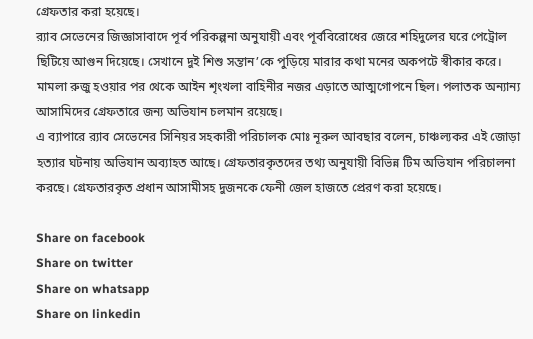গ্রেফতার করা হয়েছে।
র‌্যাব সেভেনের জিজ্ঞাসাবাদে পূর্ব পরিকল্পনা অনুযায়ী এবং পূর্ববিরোধের জেরে শহিদুলের ঘরে পেট্রোল ছিটিয়ে আগুন দিয়েছে। সেখানে দুই শিশু সন্তান’কে পুড়িয়ে মারার কথা মনের অকপটে স্বীকার করে। মামলা রুজু হওয়ার পর থেকে আইন শৃংখলা বাহিনীর নজর এড়াতে আত্মগোপনে ছিল। পলাতক অন্যান্য আসামিদের গ্রেফতারে জন্য অভিযান চলমান রয়েছে।
এ ব্যাপারে র‌্যাব সেভেনের সিনিয়র সহকারী পরিচালক মোঃ নূরুল আবছার বলেন, চাঞ্চল্যকর এই জোড়া হত্যার ঘটনায় অভিযান অব্যাহত আছে। গ্রেফতারকৃতদের তথ্য অনুযায়ী বিভিন্ন টিম অভিযান পরিচালনা করছে। গ্রেফতারকৃত প্রধান আসামীসহ দুজনকে ফেনী জেল হাজতে প্রেরণ করা হয়েছে।

Share on facebook
Share on twitter
Share on whatsapp
Share on linkedin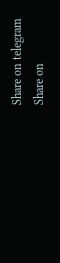Share on telegram
Share on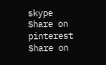skype
Share on pinterest
Share on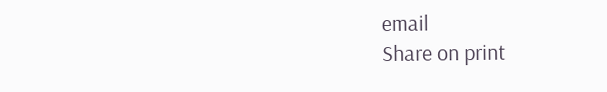email
Share on print